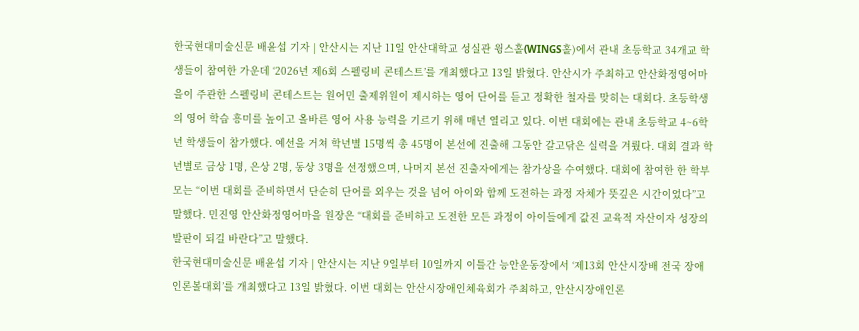한국현대미술신문 배윤섭 기자 | 안산시는 지난 11일 안산대학교 성실관 윙스홀(WINGS홀)에서 관내 초등학교 34개교 학생들이 참여한 가운데 ‘2026년 제6회 스펠링비 콘테스트’를 개최했다고 13일 밝혔다. 안산시가 주최하고 안산화정영어마을이 주관한 스펠링비 콘테스트는 원어민 출제위원이 제시하는 영어 단어를 듣고 정확한 철자를 맞히는 대회다. 초등학생의 영어 학습 흥미를 높이고 올바른 영어 사용 능력을 기르기 위해 매년 열리고 있다. 이번 대회에는 관내 초등학교 4~6학년 학생들이 참가했다. 예선을 거쳐 학년별 15명씩 총 45명이 본선에 진출해 그동안 갈고닦은 실력을 겨뤘다. 대회 결과 학년별로 금상 1명, 은상 2명, 동상 3명을 선정했으며, 나머지 본선 진출자에게는 참가상을 수여했다. 대회에 참여한 한 학부모는 “이번 대회를 준비하면서 단순히 단어를 외우는 것을 넘어 아이와 함께 도전하는 과정 자체가 뜻깊은 시간이었다”고 말했다. 민진영 안산화정영어마을 원장은 “대회를 준비하고 도전한 모든 과정이 아이들에게 값진 교육적 자산이자 성장의 발판이 되길 바란다”고 말했다.
한국현대미술신문 배윤섭 기자 | 안산시는 지난 9일부터 10일까지 이틀간 능안운동장에서 ‘제13회 안산시장배 전국 장애인론볼대회’를 개최했다고 13일 밝혔다. 이번 대회는 안산시장애인체육회가 주최하고, 안산시장애인론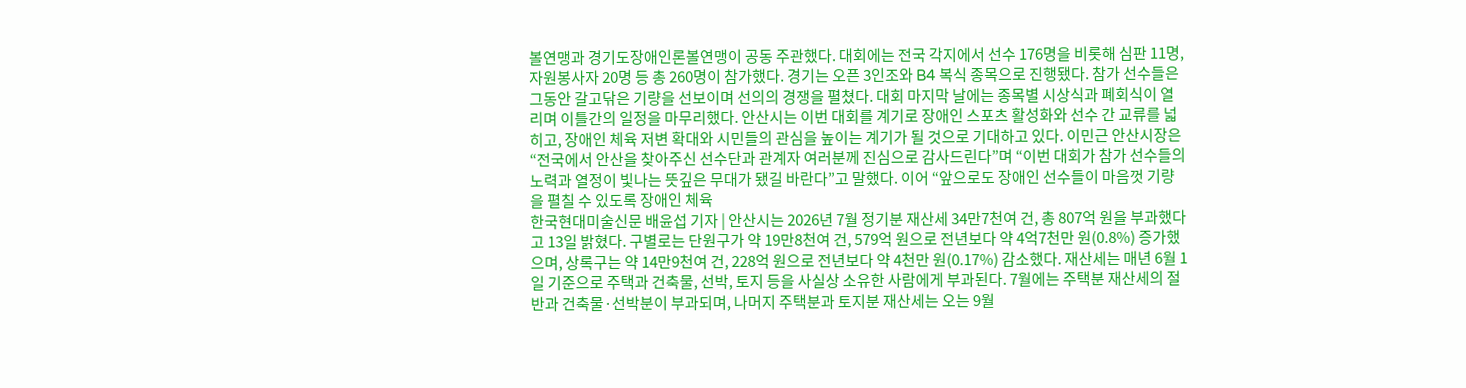볼연맹과 경기도장애인론볼연맹이 공동 주관했다. 대회에는 전국 각지에서 선수 176명을 비롯해 심판 11명, 자원봉사자 20명 등 총 260명이 참가했다. 경기는 오픈 3인조와 B4 복식 종목으로 진행됐다. 참가 선수들은 그동안 갈고닦은 기량을 선보이며 선의의 경쟁을 펼쳤다. 대회 마지막 날에는 종목별 시상식과 폐회식이 열리며 이틀간의 일정을 마무리했다. 안산시는 이번 대회를 계기로 장애인 스포츠 활성화와 선수 간 교류를 넓히고, 장애인 체육 저변 확대와 시민들의 관심을 높이는 계기가 될 것으로 기대하고 있다. 이민근 안산시장은 “전국에서 안산을 찾아주신 선수단과 관계자 여러분께 진심으로 감사드린다”며 “이번 대회가 참가 선수들의 노력과 열정이 빛나는 뜻깊은 무대가 됐길 바란다”고 말했다. 이어 “앞으로도 장애인 선수들이 마음껏 기량을 펼칠 수 있도록 장애인 체육
한국현대미술신문 배윤섭 기자 | 안산시는 2026년 7월 정기분 재산세 34만7천여 건, 총 807억 원을 부과했다고 13일 밝혔다. 구별로는 단원구가 약 19만8천여 건, 579억 원으로 전년보다 약 4억7천만 원(0.8%) 증가했으며, 상록구는 약 14만9천여 건, 228억 원으로 전년보다 약 4천만 원(0.17%) 감소했다. 재산세는 매년 6월 1일 기준으로 주택과 건축물, 선박, 토지 등을 사실상 소유한 사람에게 부과된다. 7월에는 주택분 재산세의 절반과 건축물·선박분이 부과되며, 나머지 주택분과 토지분 재산세는 오는 9월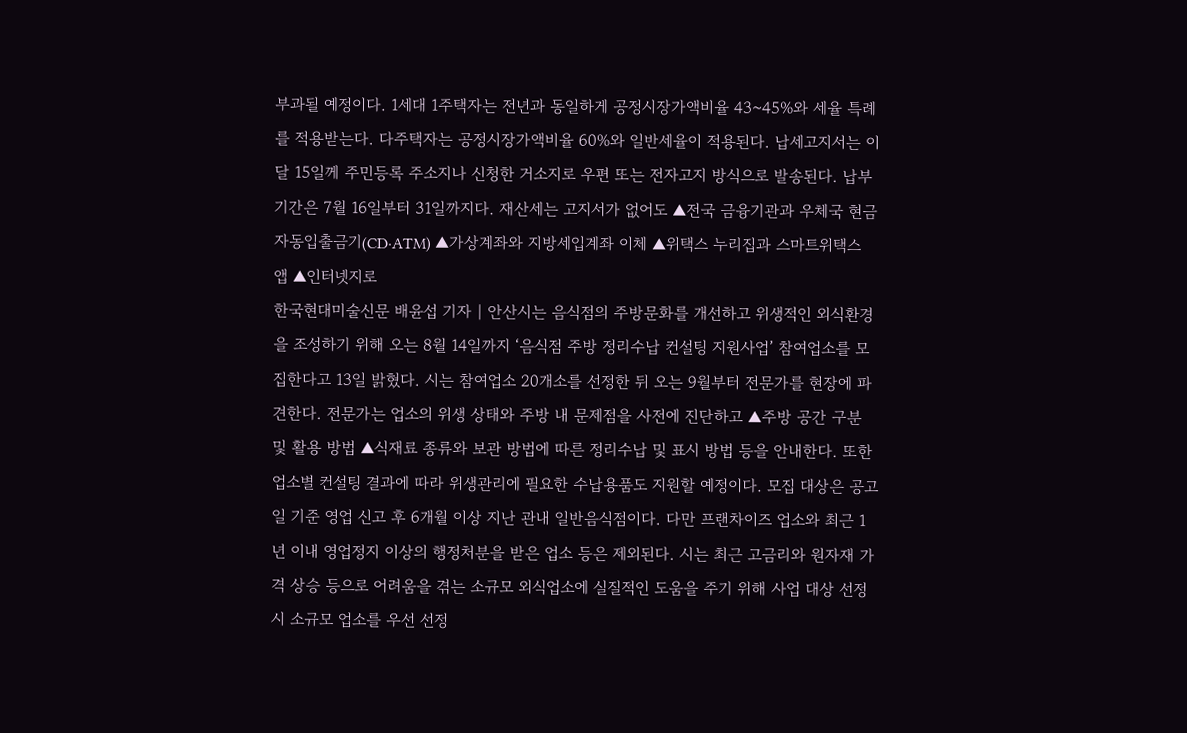부과될 예정이다. 1세대 1주택자는 전년과 동일하게 공정시장가액비율 43~45%와 세율 특례를 적용받는다. 다주택자는 공정시장가액비율 60%와 일반세율이 적용된다. 납세고지서는 이달 15일께 주민등록 주소지나 신청한 거소지로 우편 또는 전자고지 방식으로 발송된다. 납부 기간은 7월 16일부터 31일까지다. 재산세는 고지서가 없어도 ▲전국 금융기관과 우체국 현금자동입출금기(CD·ATM) ▲가상계좌와 지방세입계좌 이체 ▲위택스 누리집과 스마트위택스 앱 ▲인터넷지로
한국현대미술신문 배윤섭 기자 | 안산시는 음식점의 주방문화를 개선하고 위생적인 외식환경을 조성하기 위해 오는 8월 14일까지 ‘음식점 주방 정리수납 컨설팅 지원사업’ 참여업소를 모집한다고 13일 밝혔다. 시는 참여업소 20개소를 선정한 뒤 오는 9월부터 전문가를 현장에 파견한다. 전문가는 업소의 위생 상태와 주방 내 문제점을 사전에 진단하고 ▲주방 공간 구분 및 활용 방법 ▲식재료 종류와 보관 방법에 따른 정리수납 및 표시 방법 등을 안내한다. 또한 업소별 컨설팅 결과에 따라 위생관리에 필요한 수납용품도 지원할 예정이다. 모집 대상은 공고일 기준 영업 신고 후 6개월 이상 지난 관내 일반음식점이다. 다만 프랜차이즈 업소와 최근 1년 이내 영업정지 이상의 행정처분을 받은 업소 등은 제외된다. 시는 최근 고금리와 원자재 가격 상승 등으로 어려움을 겪는 소규모 외식업소에 실질적인 도움을 주기 위해 사업 대상 선정 시 소규모 업소를 우선 선정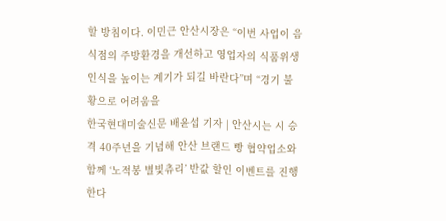할 방침이다. 이민근 안산시장은 “이번 사업이 음식점의 주방환경을 개선하고 영업자의 식품위생 인식을 높이는 계기가 되길 바란다”며 “경기 불황으로 어려움을
한국현대미술신문 배윤섭 기자 | 안산시는 시 승격 40주년을 기념해 안산 브랜드 빵 협약업소와 함께 ‘노적봉 별빛츄리’ 반값 할인 이벤트를 진행한다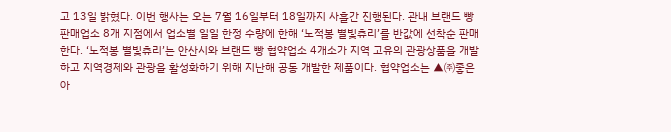고 13일 밝혔다. 이번 행사는 오는 7월 16일부터 18일까지 사흘간 진행된다. 관내 브랜드 빵 판매업소 8개 지점에서 업소별 일일 한정 수량에 한해 ‘노적봉 별빛츄리’를 반값에 선착순 판매한다. ‘노적봉 별빛츄리’는 안산시와 브랜드 빵 협약업소 4개소가 지역 고유의 관광상품을 개발하고 지역경제와 관광을 활성화하기 위해 지난해 공동 개발한 제품이다. 협약업소는 ▲㈜좋은아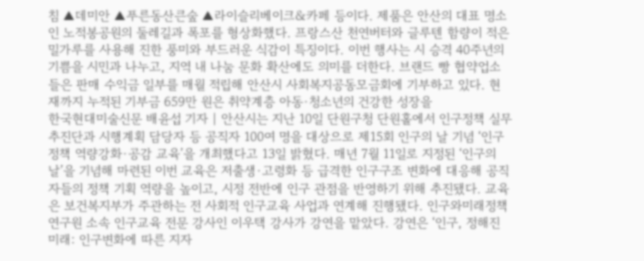침 ▲데미안 ▲푸른동산큰숲 ▲라이슬리베이크&카페 등이다. 제품은 안산의 대표 명소인 노적봉공원의 둘레길과 폭포를 형상화했다. 프랑스산 천연버터와 글루텐 함량이 적은 밀가루를 사용해 진한 풍미와 부드러운 식감이 특징이다. 이번 행사는 시 승격 40주년의 기쁨을 시민과 나누고, 지역 내 나눔 문화 확산에도 의미를 더한다. 브랜드 빵 협약업소들은 판매 수익금 일부를 매월 적립해 안산시 사회복지공동모금회에 기부하고 있다. 현재까지 누적된 기부금 659만 원은 취약계층 아동·청소년의 건강한 성장을
한국현대미술신문 배윤섭 기자 | 안산시는 지난 10일 단원구청 단원홀에서 인구정책 실무추진단과 시행계획 담당자 등 공직자 100여 명을 대상으로 제15회 인구의 날 기념 ‘인구정책 역량강화·공감 교육’을 개최했다고 13일 밝혔다. 매년 7월 11일로 지정된 ‘인구의 날’을 기념해 마련된 이번 교육은 저출생·고령화 등 급격한 인구구조 변화에 대응해 공직자들의 정책 기획 역량을 높이고, 시정 전반에 인구 관점을 반영하기 위해 추진됐다. 교육은 보건복지부가 주관하는 전 사회적 인구교육 사업과 연계해 진행됐다. 인구와미래정책연구원 소속 인구교육 전문 강사인 이우택 강사가 강연을 맡았다. 강연은 ‘인구, 정해진 미래: 인구변화에 따른 지자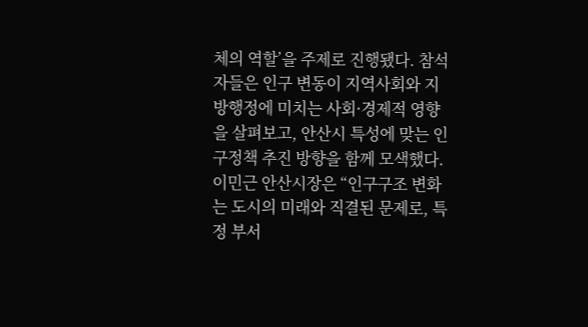체의 역할’을 주제로 진행됐다. 참석자들은 인구 변동이 지역사회와 지방행정에 미치는 사회·경제적 영향을 살펴보고, 안산시 특성에 맞는 인구정책 추진 방향을 함께 모색했다. 이민근 안산시장은 “인구구조 변화는 도시의 미래와 직결된 문제로, 특정 부서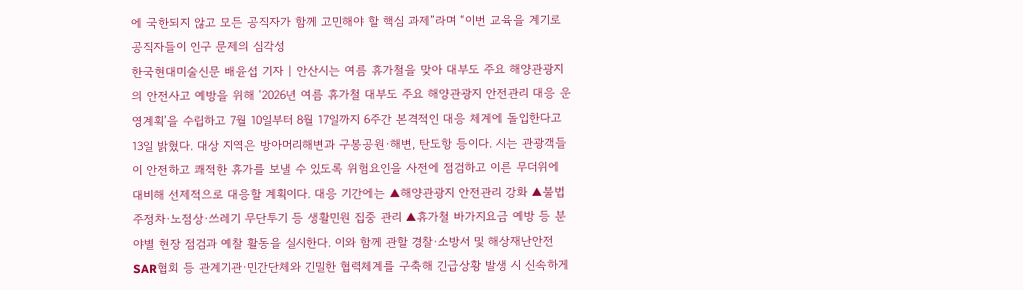에 국한되지 않고 모든 공직자가 함께 고민해야 할 핵심 과제”라며 “이번 교육을 계기로 공직자들이 인구 문제의 심각성
한국현대미술신문 배윤섭 기자 | 안산시는 여름 휴가철을 맞아 대부도 주요 해양관광지의 안전사고 예방을 위해 ‘2026년 여름 휴가철 대부도 주요 해양관광지 안전관리 대응 운영계획’을 수립하고 7월 10일부터 8월 17일까지 6주간 본격적인 대응 체계에 돌입한다고 13일 밝혔다. 대상 지역은 방아머리해변과 구봉공원·해변, 탄도항 등이다. 시는 관광객들이 안전하고 쾌적한 휴가를 보낼 수 있도록 위험요인을 사전에 점검하고 이른 무더위에 대비해 선제적으로 대응할 계획이다. 대응 기간에는 ▲해양관광지 안전관리 강화 ▲불법 주정차·노점상·쓰레기 무단투기 등 생활민원 집중 관리 ▲휴가철 바가지요금 예방 등 분야별 현장 점검과 예찰 활동을 실시한다. 이와 함께 관할 경찰·소방서 및 해상재난안전SAR협회 등 관계기관·민간단체와 긴밀한 협력체계를 구축해 긴급상황 발생 시 신속하게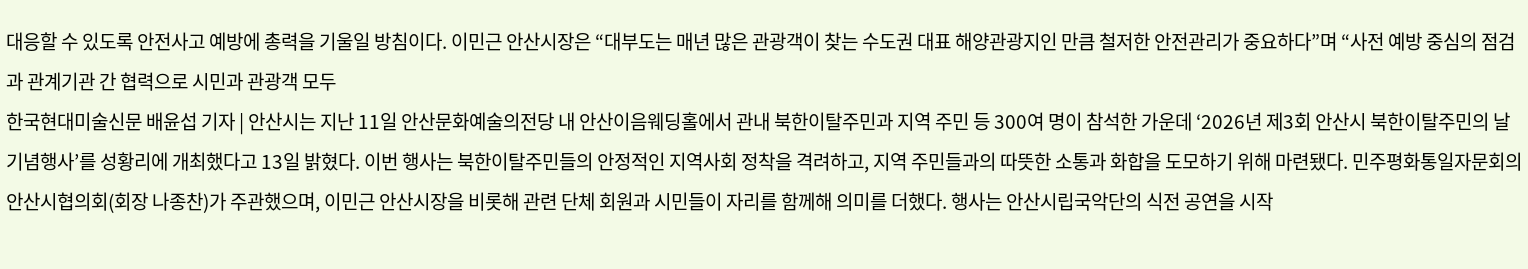대응할 수 있도록 안전사고 예방에 총력을 기울일 방침이다. 이민근 안산시장은 “대부도는 매년 많은 관광객이 찾는 수도권 대표 해양관광지인 만큼 철저한 안전관리가 중요하다”며 “사전 예방 중심의 점검과 관계기관 간 협력으로 시민과 관광객 모두
한국현대미술신문 배윤섭 기자 | 안산시는 지난 11일 안산문화예술의전당 내 안산이음웨딩홀에서 관내 북한이탈주민과 지역 주민 등 300여 명이 참석한 가운데 ‘2026년 제3회 안산시 북한이탈주민의 날 기념행사’를 성황리에 개최했다고 13일 밝혔다. 이번 행사는 북한이탈주민들의 안정적인 지역사회 정착을 격려하고, 지역 주민들과의 따뜻한 소통과 화합을 도모하기 위해 마련됐다. 민주평화통일자문회의 안산시협의회(회장 나종찬)가 주관했으며, 이민근 안산시장을 비롯해 관련 단체 회원과 시민들이 자리를 함께해 의미를 더했다. 행사는 안산시립국악단의 식전 공연을 시작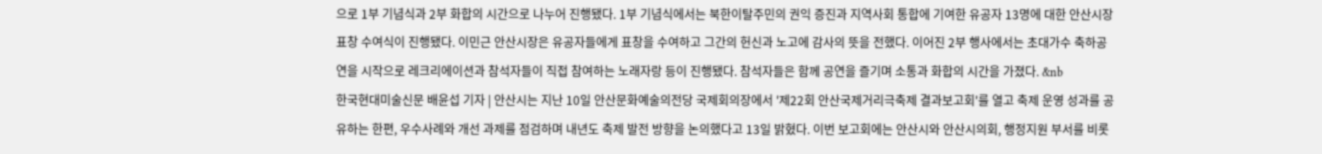으로 1부 기념식과 2부 화합의 시간으로 나누어 진행됐다. 1부 기념식에서는 북한이탈주민의 권익 증진과 지역사회 통합에 기여한 유공자 13명에 대한 안산시장 표창 수여식이 진행됐다. 이민근 안산시장은 유공자들에게 표창을 수여하고 그간의 헌신과 노고에 감사의 뜻을 전했다. 이어진 2부 행사에서는 초대가수 축하공연을 시작으로 레크리에이션과 참석자들이 직접 참여하는 노래자랑 등이 진행됐다. 참석자들은 함께 공연을 즐기며 소통과 화합의 시간을 가졌다. &nb
한국현대미술신문 배윤섭 기자 | 안산시는 지난 10일 안산문화예술의전당 국제회의장에서 '제22회 안산국제거리극축제 결과보고회'를 열고 축제 운영 성과를 공유하는 한편, 우수사례와 개선 과제를 점검하며 내년도 축제 발전 방향을 논의했다고 13일 밝혔다. 이번 보고회에는 안산시와 안산시의회, 행정지원 부서를 비롯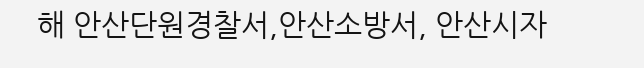해 안산단원경찰서,안산소방서, 안산시자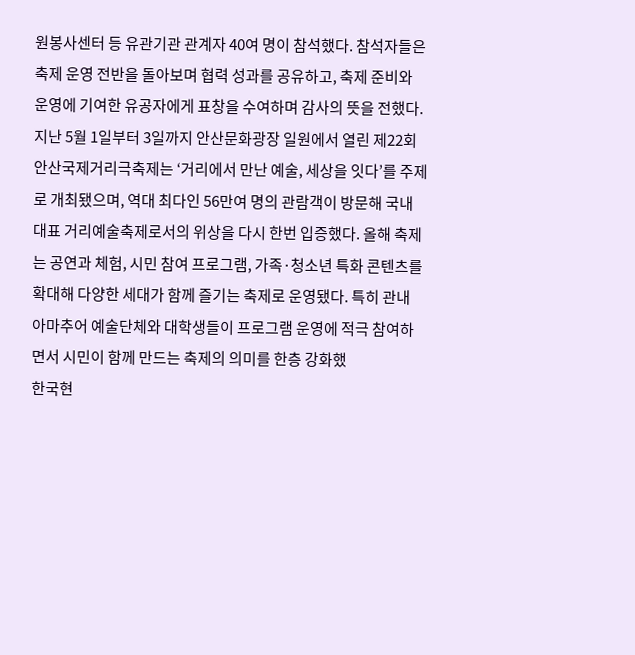원봉사센터 등 유관기관 관계자 40여 명이 참석했다. 참석자들은 축제 운영 전반을 돌아보며 협력 성과를 공유하고, 축제 준비와 운영에 기여한 유공자에게 표창을 수여하며 감사의 뜻을 전했다. 지난 5월 1일부터 3일까지 안산문화광장 일원에서 열린 제22회 안산국제거리극축제는 ‘거리에서 만난 예술, 세상을 잇다’를 주제로 개최됐으며, 역대 최다인 56만여 명의 관람객이 방문해 국내 대표 거리예술축제로서의 위상을 다시 한번 입증했다. 올해 축제는 공연과 체험, 시민 참여 프로그램, 가족·청소년 특화 콘텐츠를 확대해 다양한 세대가 함께 즐기는 축제로 운영됐다. 특히 관내 아마추어 예술단체와 대학생들이 프로그램 운영에 적극 참여하면서 시민이 함께 만드는 축제의 의미를 한층 강화했
한국현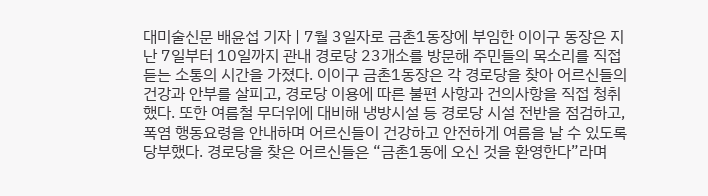대미술신문 배윤섭 기자 | 7월 3일자로 금촌1동장에 부임한 이이구 동장은 지난 7일부터 10일까지 관내 경로당 23개소를 방문해 주민들의 목소리를 직접 듣는 소통의 시간을 가졌다. 이이구 금촌1동장은 각 경로당을 찾아 어르신들의 건강과 안부를 살피고, 경로당 이용에 따른 불편 사항과 건의사항을 직접 청취했다. 또한 여름철 무더위에 대비해 냉방시설 등 경로당 시설 전반을 점검하고, 폭염 행동요령을 안내하며 어르신들이 건강하고 안전하게 여름을 날 수 있도록 당부했다. 경로당을 찾은 어르신들은 “금촌1동에 오신 것을 환영한다”라며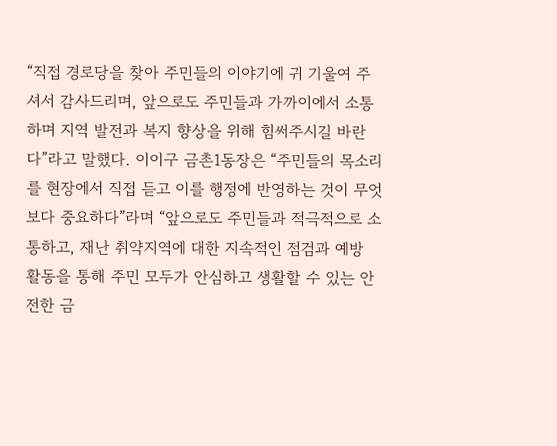“직접 경로당을 찾아 주민들의 이야기에 귀 기울여 주셔서 감사드리며, 앞으로도 주민들과 가까이에서 소통하며 지역 발전과 복지 향상을 위해 힘써주시길 바란다”라고 말했다. 이이구 금촌1동장은 “주민들의 목소리를 현장에서 직접 듣고 이를 행정에 반영하는 것이 무엇보다 중요하다”라며 “앞으로도 주민들과 적극적으로 소통하고, 재난 취약지역에 대한 지속적인 점검과 예방 활동을 통해 주민 모두가 안심하고 생활할 수 있는 안전한 금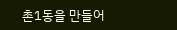촌1동을 만들어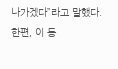나가겠다”라고 말했다. 한편, 이 동